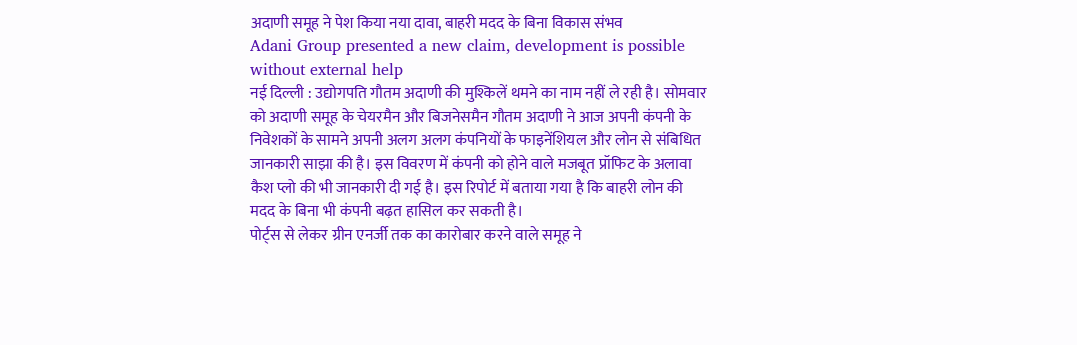अदाणी समूह ने पेश किया नया दावा, बाहरी मदद के बिना विकास संभव
Adani Group presented a new claim, development is possible without external help
नई दिल्ली : उद्योगपति गौतम अदाणी की मुश्किलें थमने का नाम नहीं ले रही है। सोमवार को अदाणी समूह के चेयरमैन और बिजनेसमैन गौतम अदाणी ने आज अपनी कंपनी के निवेशकों के सामने अपनी अलग अलग कंपनियों के फाइनेंशियल और लोन से संबिधित जानकारी साझा की है। इस विवरण में कंपनी को होने वाले मजबूत प्रॉफिट के अलावा कैश प्लो की भी जानकारी दी गई है। इस रिपोर्ट में बताया गया है कि बाहरी लोन की मदद के बिना भी कंपनी बढ़त हासिल कर सकती है।
पोर्ट्स से लेकर ग्रीन एनर्जी तक का कारोबार करने वाले समूह ने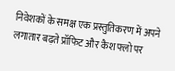निवेशकों के समक्ष एक प्रस्तुतिकरण में अपने लगातार बढ़ते प्रॉफिट और कैश फ्लो पर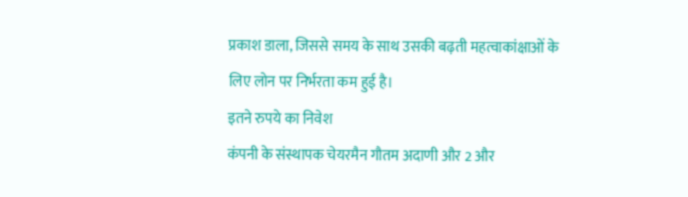प्रकाश डाला, जिससे समय के साथ उसकी बढ़ती महत्वाकांक्षाओं के लिए लोन पर निर्भरता कम हुई है।
इतने रुपये का निवेश
कंपनी के संस्थापक चेयरमैन गौतम अदाणी और 2 और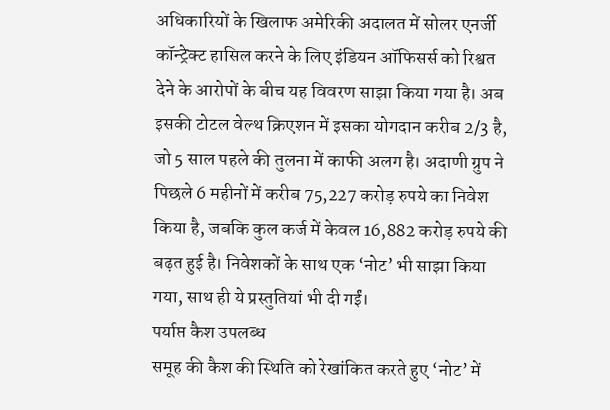अधिकारियों के खिलाफ अमेरिकी अदालत में सोलर एनर्जी कॉन्ट्रेक्ट हासिल करने के लिए इंडियन ऑफिसर्स को रिश्वत देने के आरोपों के बीच यह विवरण साझा किया गया है। अब इसकी टोटल वेल्थ क्रिएशन में इसका योगदान करीब 2/3 है, जो 5 साल पहले की तुलना में काफी अलग है। अदाणी ग्रुप ने पिछले 6 महीनों में करीब 75,227 करोड़ रुपये का निवेश किया है, जबकि कुल कर्ज में केवल 16,882 करोड़ रुपये की बढ़त हुई है। निवेशकों के साथ एक ‘नोट’ भी साझा किया गया, साथ ही ये प्रस्तुतियां भी दी गईं।
पर्याप्त कैश उपलब्ध
समूह की कैश की स्थिति को रेखांकित करते हुए ‘नोट’ में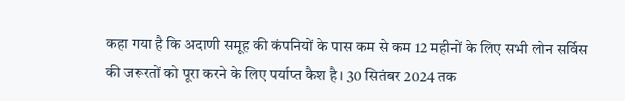कहा गया है कि अदाणी समूह की कंपनियों के पास कम से कम 12 महीनों के लिए सभी लोन सर्विस की जरूरतों को पूरा करने के लिए पर्याप्त कैश है। 30 सितंबर 2024 तक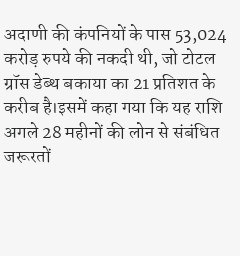अदाणी की कंपनियों के पास 53,024 करोड़ रुपये की नकदी थी, जो टोटल ग्रॉस डेब्थ बकाया का 21 प्रतिशत के करीब है।इसमें कहा गया कि यह राशि अगले 28 महीनों की लोन से संबंधित जरूरतों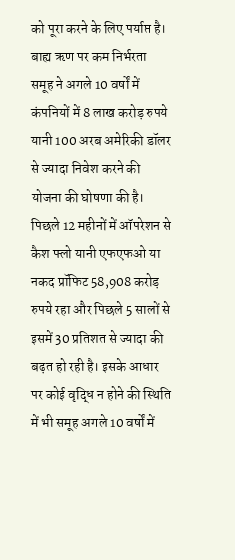को पूरा करने के लिए पर्याप्त है।
बाह्य ऋण पर कम निर्भरता
समूह ने अगले 10 वर्षों में कंपनियों में 8 लाख करोड़ रुपये यानी 100 अरब अमेरिकी डॉलर से ज्यादा निवेश करने की योजना की घोषणा की है। पिछले 12 महीनों में ऑपरेशन से कैश फ्लो यानी एफएफओ या नकद प्रॉफिट 58,908 करोड़ रुपये रहा और पिछले 5 सालों से इसमें 30 प्रतिशत से ज्यादा की बढ़त हो रही है। इसके आधार पर कोई वृद्धि न होने की स्थिति में भी समूह अगले 10 वर्षों में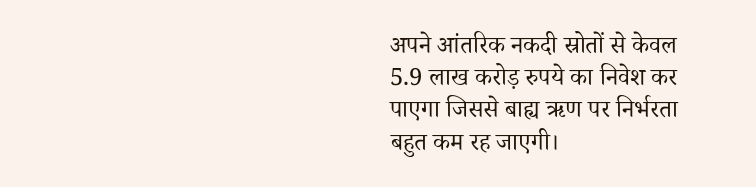अपने आंतरिक नकदी स्रोतों से केवल 5.9 लाख करोड़ रुपये का निवेश कर पाएगा जिससे बाह्य ऋण पर निर्भरता बहुत कम रह जाएगी।